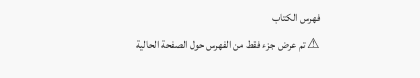فهرس الكتاب
⚠ تم عرض جزء فقط من الفهرس حول الصفحة الحالية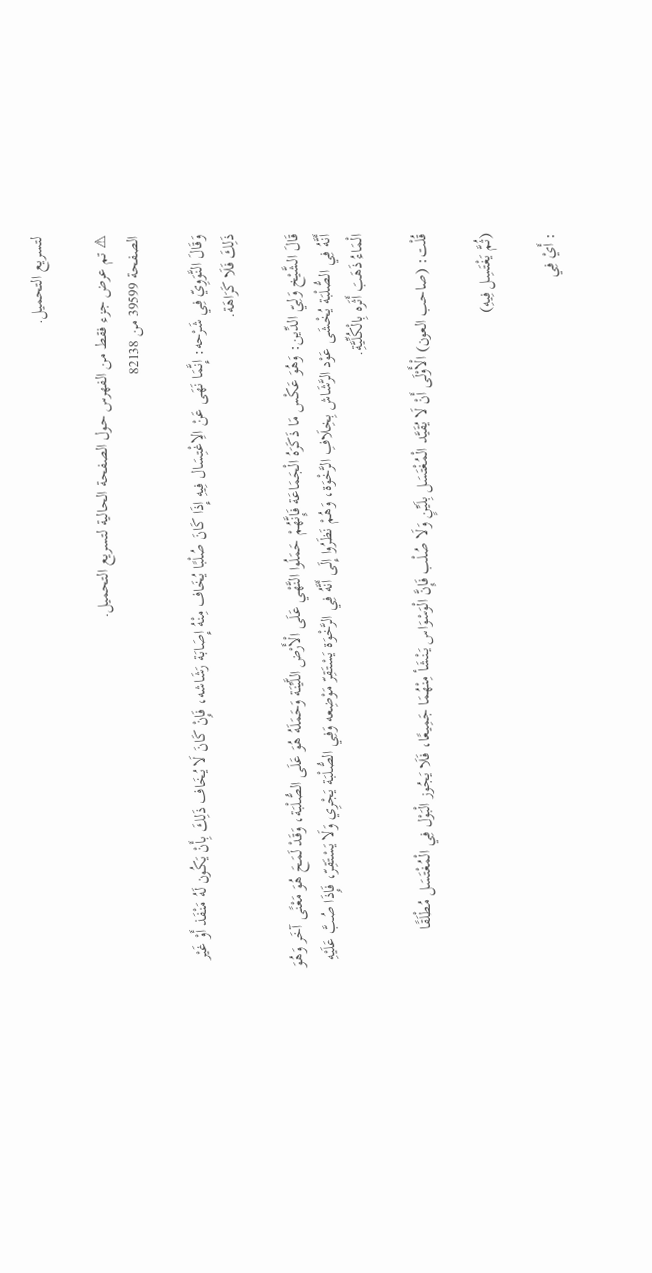لتسريع التحميل.

⚠ تم عرض جزء فقط من الفهرس حول الصفحة الحالية لتسريع التحميل.
الصفحة 39599 من 82138

وَقَالَ النَّوَوِيّ فِي شَرْحه: إِنَّمَا نَهَى عَنْ الِاغْتِسَال فِيهِ إِذَا كَانَ صُلْبًا يُخَاف مِنْهُ إِصَابَة رَشَاشه، فَإِنْ كَانَ لَا يُخَاف ذَلِكَ بِأَنْ يَكُون لَهُ مَنْفَذ أَوْ غَيْر ذَلِكَ فَلَا كَرَاهَة.

قَالَ الشَّيْخ وَلِيّ الدِّين: وَهُوَ عَكْس مَا ذَكَرَهُ الْجَمَاعَة فَإِنَّهُمْ حَمَلُوا النَّهْي عَلَى الْأَرْض اللَّيِّنَة وَحَمَلَهُ هُوَ عَلَى الصُّلْبَة، وَقَدْ لَمَحَ هُوَ مَعْنًى آخَر وَهُوَ أَنَّهُ فِي الصُّلْبَة يُخْشَى عَوْد الرَّشَاش بِخِلَافِ الرَّخْوَة، وَهُمْ نَظَرُوا إِلَى أَنَّهُ فِي الرَّخْوَة يَسْتَقِرّ مَوْضِعه وَفِي الصُّلْبَة يَجْرِي وَلَا يَسْتَقِرّ، فَإِذَا صُبَّ عَلَيْهِ الْمَاءُ ذَهَبَ أَثَره بِالْكُلِّيَّةِ.

قُلْت: (صاحب العون) الْأَوْلَى أَنْ لَا يُقَيَّد الْمُغْتَسَل بِلَيِّنٍ وَلَا صُلْب فَإِنَّ الْوَسْوَاس يَنْشَأ مِنْهُمَا جَمِيعًا، فَلَا يَجُوز الْبَوْل فِي الْمُغْتَسَل مُطْلَقًا

(ثُمَّ يَغْتَسِل فِيهِ)

: أَيْ فِي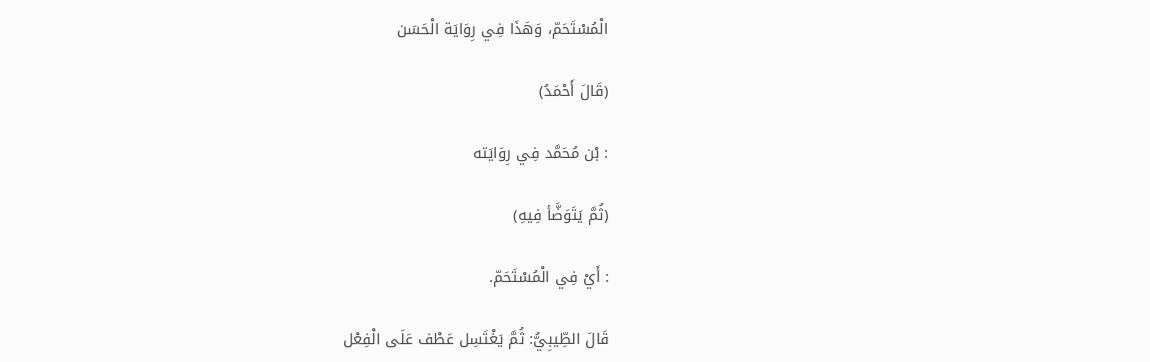الْمُسْتَحَمّ، وَهَذَا فِي رِوَايَة الْحَسَن

(قَالَ أَحْمَدُ)

: بْن مُحَمَّد فِي رِوَايَته

(ثُمَّ يَتَوَضَّأ فِيهِ)

: أَيْ فِي الْمُسْتَحَمّ.

قَالَ الطِّيبِيُّ: ثُمَّ يَغْتَسِل عَطْف عَلَى الْفِعْل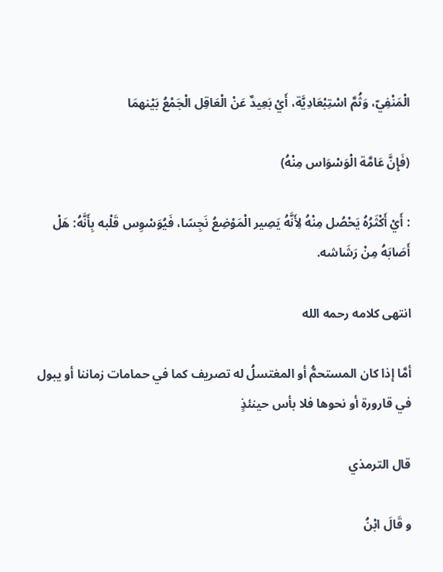الْمَنْفِيّ، وَثُمَّ اسْتِبْعَادِيَّة، أَيْ بَعِيدٌ عَنْ الْعَاقِل الْجَمْعُ بَيْنهمَا

(فَإِنَّ عَامَّة الْوَسْوَاس مِنْهُ)

: أَيْ أَكْثَرُهُ يَحْصُل مِنْهُ لِأَنَّهُ يَصِير الْمَوْضِعُ نَجِسًا، فَيُوَسْوِس قَلْبه بِأَنَّهُ: هَلْ أَصَابَهُ مِنْ رَشَاشه.

انتهى كلامه رحمه الله

أمَّا إذا كان المستحمُّ أو المغتسلُ له تصريف كما في حمامات زماننا أو يبول في قارورة أو نحوها فلا بأس حينئذٍ

قال الترمذي

و قَالَ ابْنُ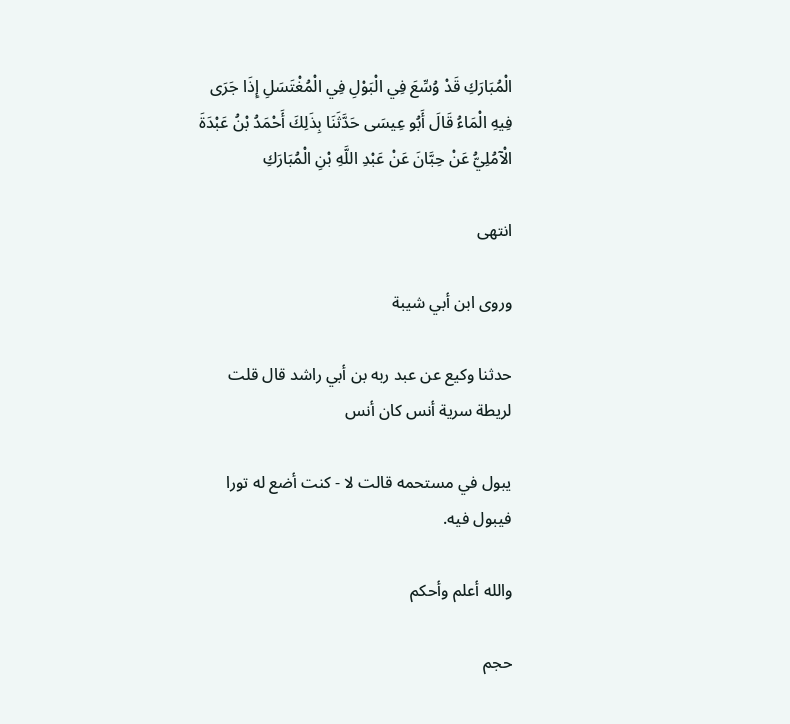الْمُبَارَكِ قَدْ وُسِّعَ فِي الْبَوْلِ فِي الْمُغْتَسَلِ إِذَا جَرَى فِيهِ الْمَاءُ قَالَ أَبُو عِيسَى حَدَّثَنَا بِذَلِكَ أَحْمَدُ بْنُ عَبْدَةَ الْآمُلِيُّ عَنْ حِبَّانَ عَنْ عَبْدِ اللَّهِ بْنِ الْمُبَارَكِ

انتهى

وروى ابن أبي شيبة

حدثنا وكيع عن عبد ربه بن أبي راشد قال قلت لريطة سرية أنس كان أنس

يبول في مستحمه قالت لا - كنت أضع له تورا فيبول فيه.

والله أعلم وأحكم

حجم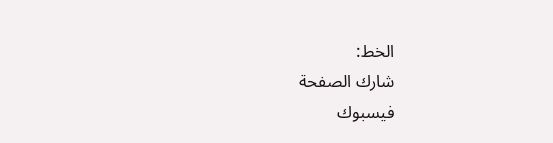الخط:
شارك الصفحة
فيسبوك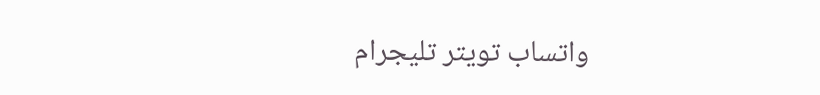واتساب تويتر تليجرام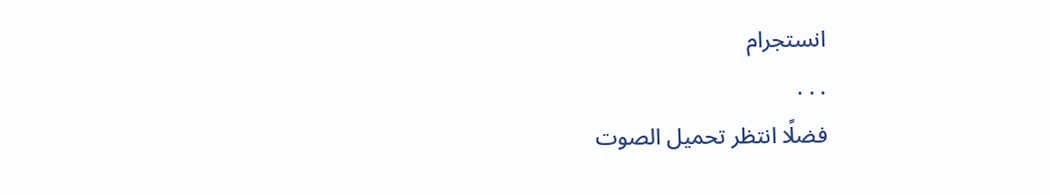انستجرام
. . .
فضلًا انتظر تحميل الصوت